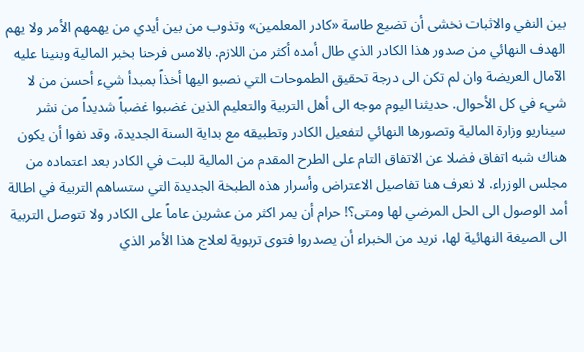بين النفي والاثبات نخشى أن تضيع طاسة «كادر المعلمين» وتذوب من بين أيدي من يهمهم الأمر ولا يهم الهدف النهائي من صدور هذا الكادر الذي طال أمده أكثر من اللازم. بالامس فرحنا بخبر المالية وبنينا عليه الآمال العريضة وان لم تكن الى درجة تحقيق الطموحات التي نصبو اليها أخذاً بمبدأ شيء أحسن من لا شيء في كل الأحوال. حديثنا اليوم موجه الى أهل التربية والتعليم الذين غضبوا غضباً شديداً من نشر سيناريو وزارة المالية وتصورها النهائي لتفعيل الكادر وتطبيقه مع بداية السنة الجديدة، وقد نفوا أن يكون هناك شبه اتفاق فضلا عن الاتفاق التام على الطرح المقدم من المالية للبت في الكادر بعد اعتماده من مجلس الوزراء. لا نعرف هنا تفاصيل الاعتراض وأسرار هذه الطبخة الجديدة التي ستساهم التربية في اطالة أمد الوصول الى الحل المرضي لها ومتى؟! حرام أن يمر اكثر من عشرين عاماً على الكادر ولا تتوصل التربية الى الصيغة النهائية لها، نريد من الخبراء أن يصدروا فتوى تربوية لعلاج هذا الأمر الذي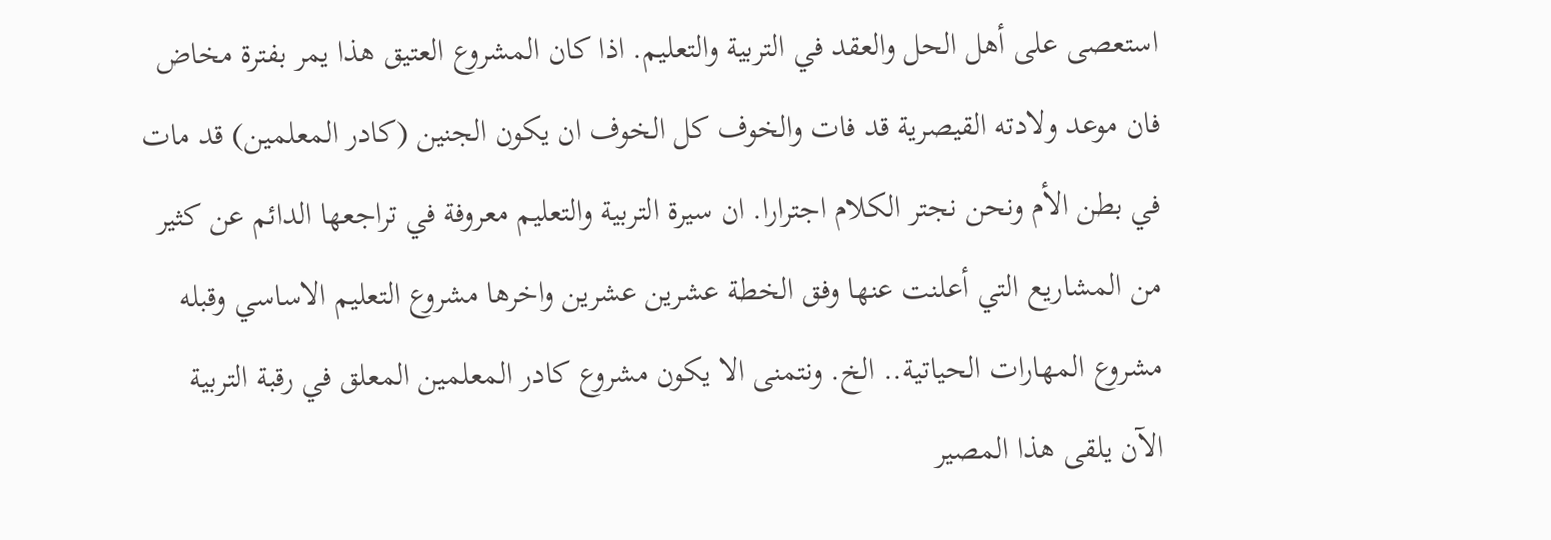استعصى على أهل الحل والعقد في التربية والتعليم. اذا كان المشروع العتيق هذا يمر بفترة مخاض فان موعد ولادته القيصرية قد فات والخوف كل الخوف ان يكون الجنين (كادر المعلمين) قد مات في بطن الأم ونحن نجتر الكلام اجترارا. ان سيرة التربية والتعليم معروفة في تراجعها الدائم عن كثير من المشاريع التي أعلنت عنها وفق الخطة عشرين عشرين واخرها مشروع التعليم الاساسي وقبله مشروع المهارات الحياتية.. الخ. ونتمنى الا يكون مشروع كادر المعلمين المعلق في رقبة التربية الآن يلقى هذا المصير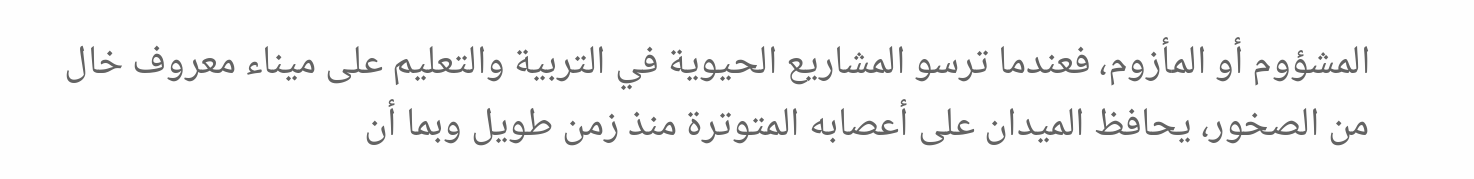المشؤوم أو المأزوم، فعندما ترسو المشاريع الحيوية في التربية والتعليم على ميناء معروف خال من الصخور، يحافظ الميدان على أعصابه المتوترة منذ زمن طويل وبما أن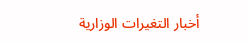أخبار التغيرات الوزارية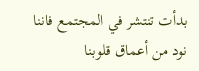بدأت تنتشر في المجتمع فاننا نود من أعماق قلوبنا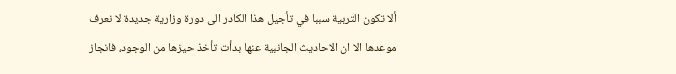ألا تكون التربية سببا في تأجيل هذا الكادر الى دورة وزارية جديدة لا نعرف موعدها الا ان الاحاديث الجانبية عنها بدأت تأخذ حيزها من الوجود، فانجاز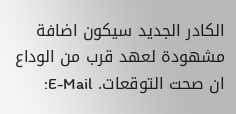الكادر الجديد سيكون اضافة مشهودة لعهد قرب من الوداع ان صحت التوقعات. E-Mail: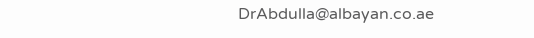DrAbdulla@albayan.co.ae